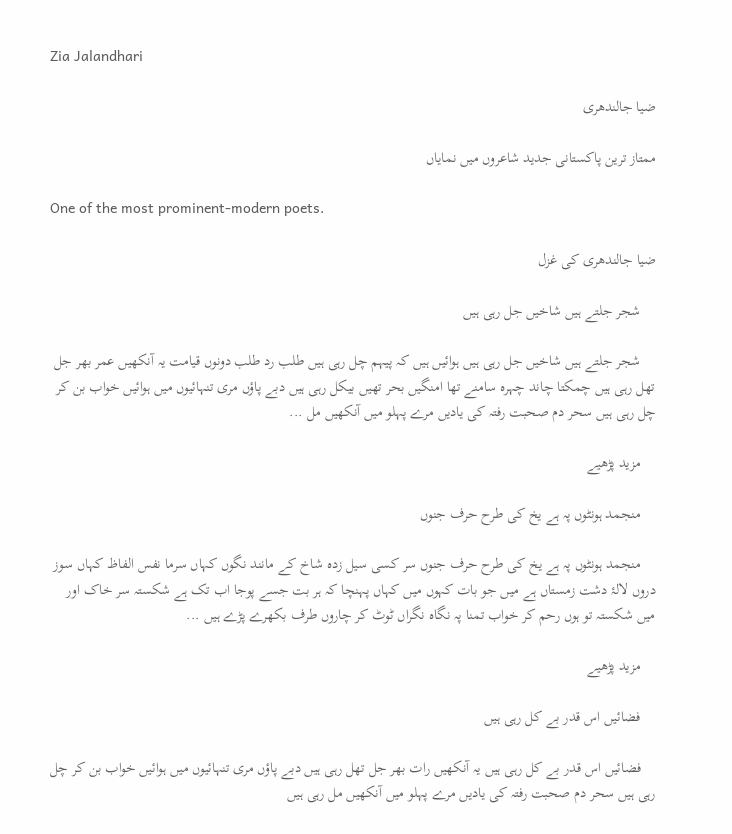Zia Jalandhari

ضیا جالندھری

ممتاز ترین پاکستانی جدید شاعروں میں نمایاں

One of the most prominent-modern poets.

ضیا جالندھری کی غزل

    شجر جلتے ہیں شاخیں جل رہی ہیں

    شجر جلتے ہیں شاخیں جل رہی ہیں ہوائیں ہیں کہ پیہم چل رہی ہیں طلب رد طلب دونوں قیامت یہ آنکھیں عمر بھر جل تھل رہی ہیں چمکتا چاند چہرہ سامنے تھا امنگیں بحر تھیں بیکل رہی ہیں دبے پاؤں مری تنہائیوں میں ہوائیں خواب بن کر چل رہی ہیں سحر دم صحبت رفتہ کی یادیں مرے پہلو میں آنکھیں مل ...

    مزید پڑھیے

    منجمد ہونٹوں پہ ہے یخ کی طرح حرف جنوں

    منجمد ہونٹوں پہ ہے یخ کی طرح حرف جنوں سر کسی سیل زدہ شاخ کے مانند نگوں کہاں سرما نفس الفاظ کہاں سوز دروں لالۂ دشت زمستاں ہے میں جو بات کہوں میں کہاں پہنچا کہ ہر بت جسے پوجا اب تک ہے شکستہ سر خاک اور میں شکستہ تو ہوں رحم کر خواب تمنا پہ نگاہ نگراں ٹوٹ کر چاروں طرف بکھرے پڑے ہیں ...

    مزید پڑھیے

    فضائیں اس قدر بے کل رہی ہیں

    فضائیں اس قدر بے کل رہی ہیں یہ آنکھیں رات بھر جل تھل رہی ہیں دبے پاؤں مری تنہائیوں میں ہوائیں خواب بن کر چل رہی ہیں سحر دم صحبت رفتہ کی یادیں مرے پہلو میں آنکھیں مل رہی ہیں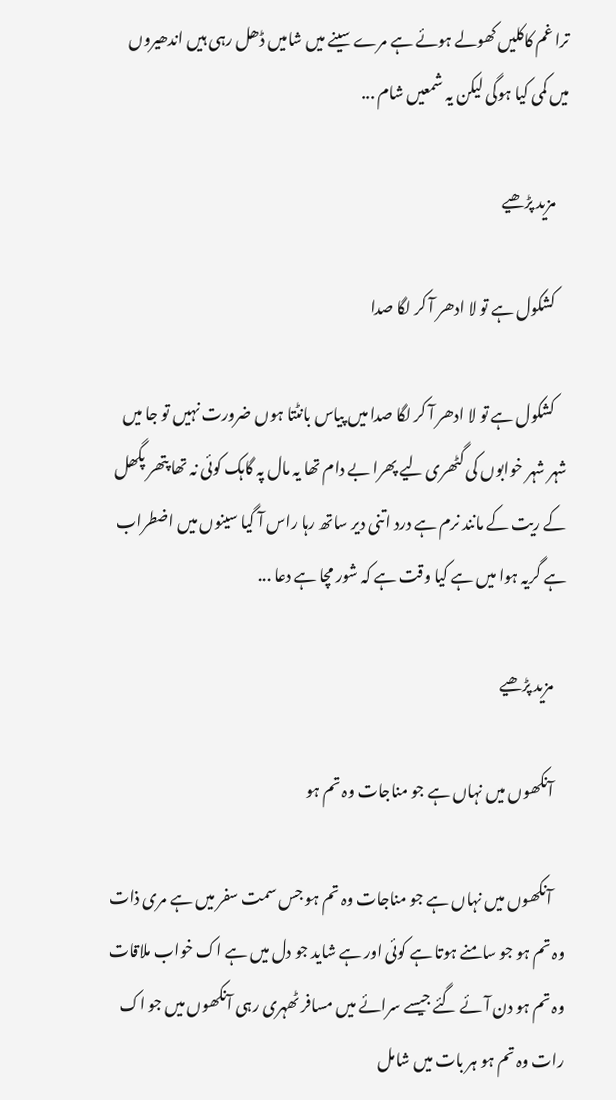ترا غم کاکلیں کھولے ہوئے ہے مرے سینے میں شامیں ڈھل رہی ہیں اندھیروں میں کمی کیا ہوگی لیکن یہ شمعیں شام ...

    مزید پڑھیے

    کشکول ہے تو لا ادھر آ کر لگا صدا

    کشکول ہے تو لا ادھر آ کر لگا صدا میں پیاس بانٹتا ہوں ضرورت نہیں تو جا میں شہر شہر خوابوں کی گٹھری لیے پھرا بے دام تھا یہ مال پہ گاہک کوئی نہ تھا پتھر پگھل کے ریت کے مانند نرم ہے درد اتنی دیر ساتھ رہا راس آ گیا سینوں میں اضطراب ہے گریہ ہوا میں ہے کیا وقت ہے کہ شور مچا ہے دعا ...

    مزید پڑھیے

    آنکھوں میں نہاں ہے جو مناجات وہ تم ہو

    آنکھوں میں نہاں ہے جو مناجات وہ تم ہو جس سمت سفر میں ہے مری ذات وہ تم ہو جو سامنے ہوتا ہے کوئی اور ہے شاید جو دل میں ہے اک خواب ملاقات وہ تم ہو دن آئے گئے جیسے سرائے میں مسافر ٹھہری رہی آنکھوں میں جو اک رات وہ تم ہو ہر بات میں شامل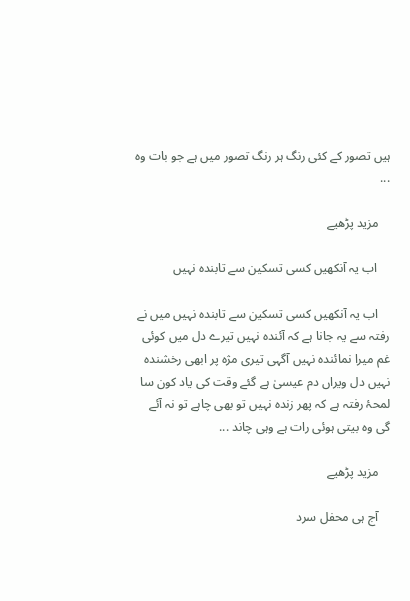ہیں تصور کے کئی رنگ ہر رنگ تصور میں ہے جو بات وہ ...

    مزید پڑھیے

    اب یہ آنکھیں کسی تسکین سے تابندہ نہیں

    اب یہ آنکھیں کسی تسکین سے تابندہ نہیں میں نے رفتہ سے یہ جانا ہے کہ آئندہ نہیں تیرے دل میں کوئی غم میرا نمائندہ نہیں آگہی تیری مژہ پر ابھی رخشندہ نہیں دل ویراں دم عیسیٰ ہے گئے وقت کی یاد کون سا لمحۂ رفتہ ہے کہ پھر زندہ نہیں تو بھی چاہے تو نہ آئے گی وہ بیتی ہوئی رات ہے وہی چاند ...

    مزید پڑھیے

    آج ہی محفل سرد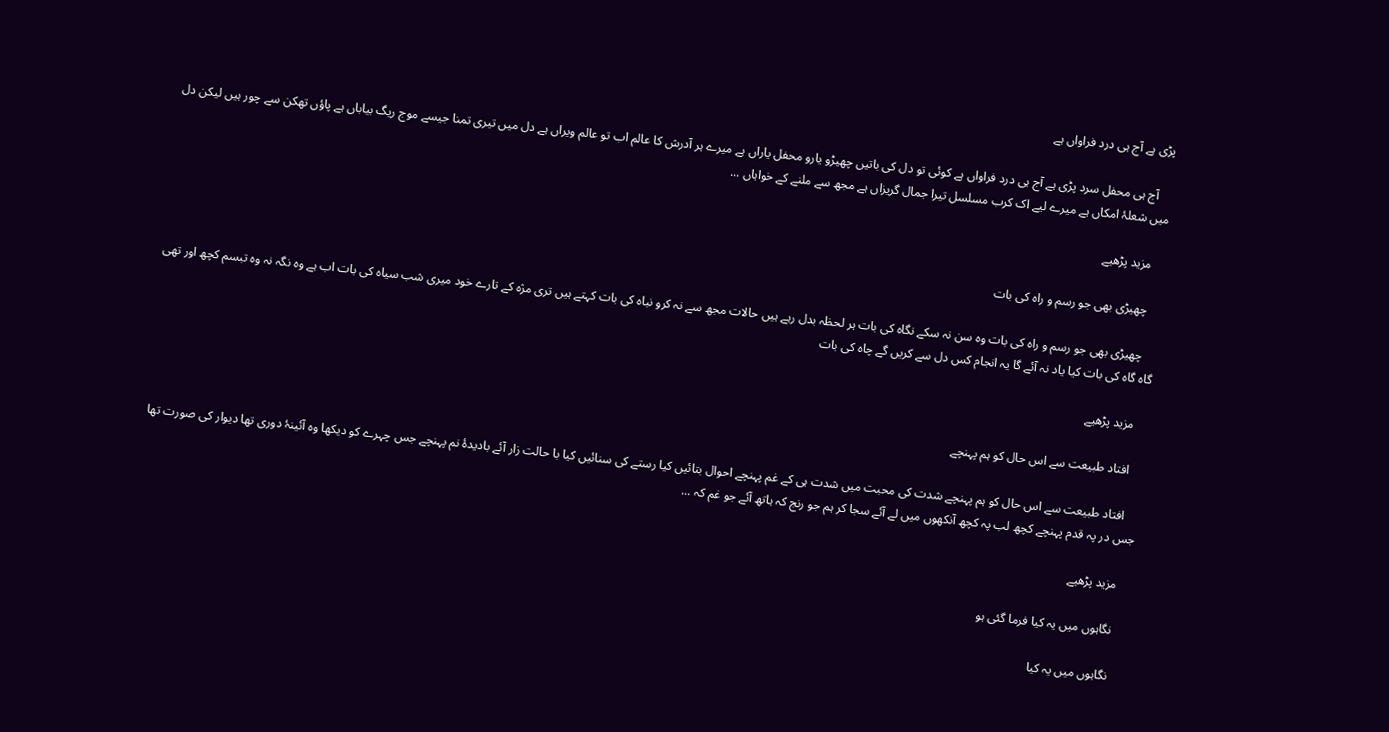پڑی ہے آج ہی درد فراواں ہے

    آج ہی محفل سرد پڑی ہے آج ہی درد فراواں ہے کوئی تو دل کی باتیں چھیڑو یارو محفل یاراں ہے میرے ہر آدرش کا عالم اب تو عالم ویراں ہے دل میں تیری تمنا جیسے موج ریگ بیاباں ہے پاؤں تھکن سے چور ہیں لیکن دل میں شعلۂ امکاں ہے میرے لیے اک کرب مسلسل تیرا جمال گریزاں ہے مجھ سے ملنے کے خواہاں ...

    مزید پڑھیے

    چھیڑی بھی جو رسم و راہ کی بات

    چھیڑی بھی جو رسم و راہ کی بات وہ سن نہ سکے نگاہ کی بات ہر لحظہ بدل رہے ہیں حالات مجھ سے نہ کرو نباہ کی بات کہتے ہیں تری مژہ کے تارے خود میری شب سیاہ کی بات اب ہے وہ نگہ نہ وہ تبسم کچھ اور تھی گاہ گاہ کی بات کیا یاد نہ آئے گا یہ انجام کس دل سے کریں گے چاہ کی بات

    مزید پڑھیے

    افتاد طبیعت سے اس حال کو ہم پہنچے

    افتاد طبیعت سے اس حال کو ہم پہنچے شدت کی محبت میں شدت ہی کے غم پہنچے احوال بتائیں کیا رستے کی سنائیں کیا با حالت زار آئے بادیدۂ نم پہنچے جس چہرے کو دیکھا وہ آئینۂ دوری تھا دیوار کی صورت تھا جس در پہ قدم پہنچے کچھ لب پہ کچھ آنکھوں میں لے آئے سجا کر ہم جو رنج کہ ہاتھ آئے جو غم کہ ...

    مزید پڑھیے

    نگاہوں میں یہ کیا فرما گئی ہو

    نگاہوں میں یہ کیا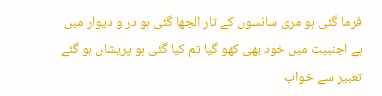فرما گئی ہو مری سانسوں کے تار الجھا گئی ہو در و دیوار میں ہے اجنبیت میں خود بھی کھو گیا تم کیا گئی ہو پریشاں ہو گئے تعبیر سے خواب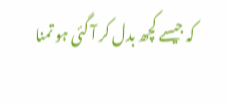کہ جیسے کچھ بدل کر آ گئی ہو تمنا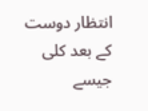انتظار دوست کے بعد کلی جیسے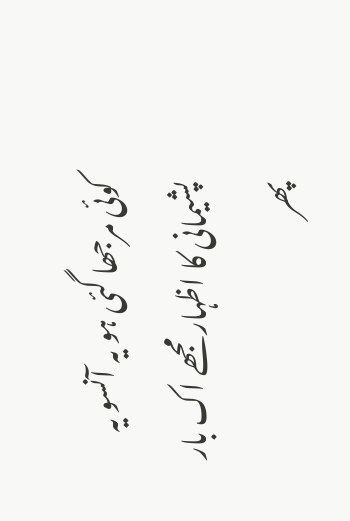کوئی مرجھا گئی ہو یہ آنسو یہ پشیمانی کا اظہار مجھے اک بار پھر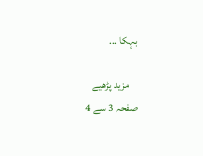بہکا ...

    مزید پڑھیے
صفحہ 3 سے 4